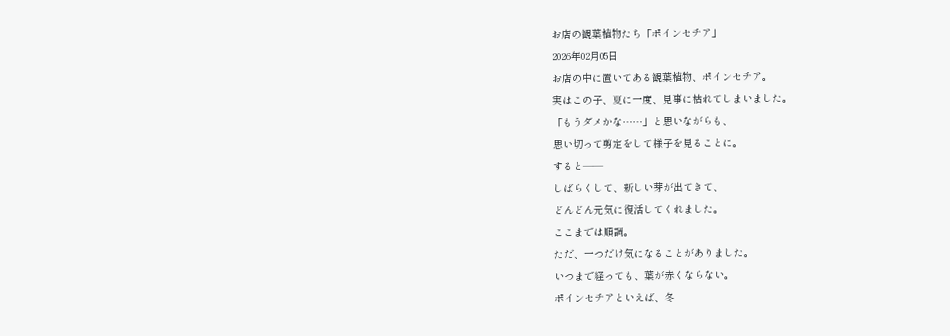お店の観葉植物たち「ポインセチア」
2026年02月05日
お店の中に置いてある観葉植物、ポインセチア。
実はこの子、夏に一度、見事に枯れてしまいました。
「もうダメかな……」と思いながらも、
思い切って剪定をして様子を見ることに。
すると――
しばらくして、新しい芽が出てきて、
どんどん元気に復活してくれました。
ここまでは順調。
ただ、一つだけ気になることがありました。
いつまで経っても、葉が赤くならない。
ポインセチアといえば、冬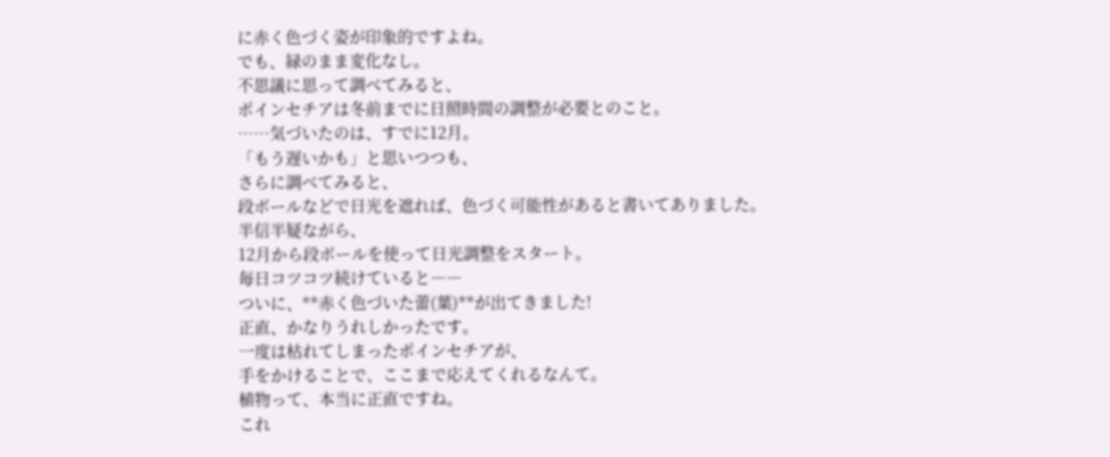に赤く色づく姿が印象的ですよね。
でも、緑のまま変化なし。
不思議に思って調べてみると、
ポインセチアは冬前までに日照時間の調整が必要とのこと。
……気づいたのは、すでに12月。
「もう遅いかも」と思いつつも、
さらに調べてみると、
段ボールなどで日光を遮れば、色づく可能性があると書いてありました。
半信半疑ながら、
12月から段ボールを使って日光調整をスタート。
毎日コツコツ続けていると――
ついに、**赤く色づいた蕾(葉)**が出てきました!
正直、かなりうれしかったです。
一度は枯れてしまったポインセチアが、
手をかけることで、ここまで応えてくれるなんて。
植物って、本当に正直ですね。
これ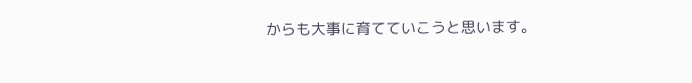からも大事に育てていこうと思います。